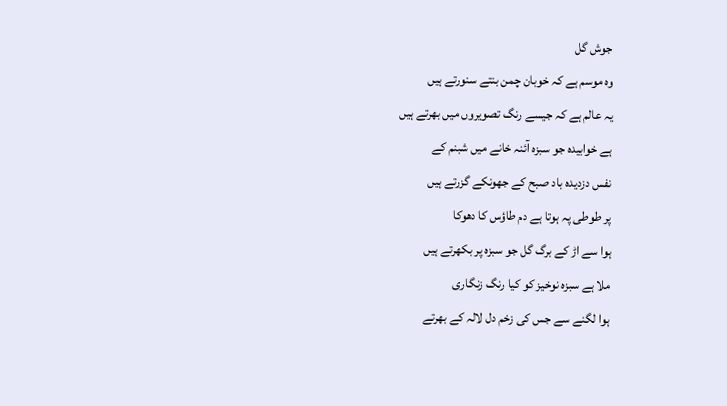جوش گل
وہ موسم ہے کہ خوبان چمن بنتے سنورتے ہیں
یہ عالم ہے کہ جیسے رنگ تصویروں میں بھرتے ہیں
ہے خوابیدہ جو سبزہ آئنہ خانے میں شبنم کے
نفس دزدیدہ باد صبح کے جھونکے گزرتے ہیں
پر طوطی پہ ہوتا ہے دم طاؤس کا دھوکا
ہوا سے اڑ کے برگ گل جو سبزہ پر بکھرتے ہیں
ملا ہے سبزہ نوخیز کو کیا رنگ زنگاری
ہوا لگنے سے جس کی زخم دل لالہ کے بھرتے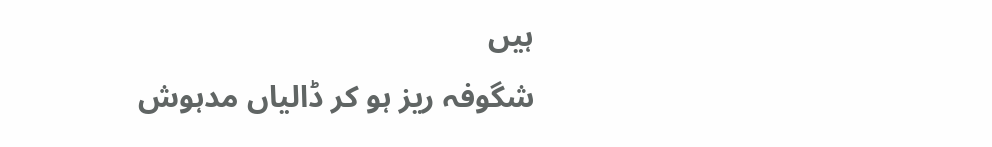ہیں
شگوفہ ریز ہو کر ڈالیاں مدہوش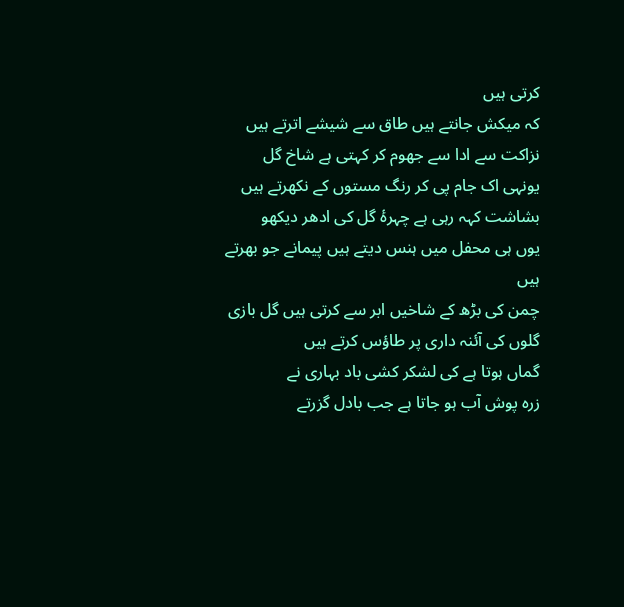کرتی ہیں
کہ میکش جانتے ہیں طاق سے شیشے اترتے ہیں
نزاکت سے ادا سے جھوم کر کہتی ہے شاخ گل
یونہی اک جام پی کر رنگ مستوں کے نکھرتے ہیں
بشاشت کہہ رہی ہے چہرۂ گل کی ادھر دیکھو
یوں ہی محفل میں ہنس دیتے ہیں پیمانے جو بھرتے ہیں
چمن کی بڑھ کے شاخیں ابر سے کرتی ہیں گل بازی
گلوں کی آئنہ داری پر طاؤس کرتے ہیں
گماں ہوتا ہے کی لشکر کشی باد بہاری نے
زرہ پوش آب ہو جاتا ہے جب بادل گزرتے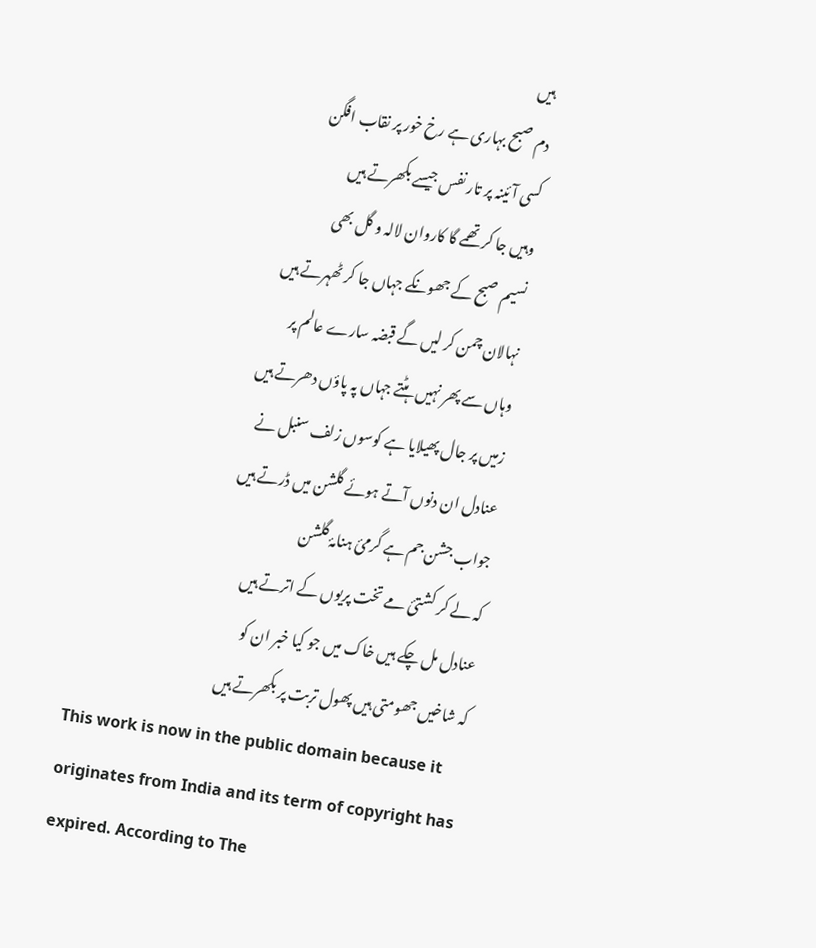ہیں
دم صبح بہاری ہے رخ خور پر نقاب افگن
کسی آئینہ پر تار نفس جیسے بکھرتے ہیں
وہیں جا کر تھمے گا کاروان لالہ و گل بھی
نسیم صبح کے جھونکے جہاں جا کر ٹھہرتے ہیں
نہالان چمن کر لیں گے قبضہ سارے عالم پر
وہاں سے پھر نہیں ہٹتے جہاں پہ پاؤں دھرتے ہیں
زمیں پر جال پھیلایا ہے کوسوں زلف سنبل نے
عنادل ان دنوں آتے ہوئے گلشن میں ڈرتے ہیں
جواب جشن جم ہے گرمئ ہنامۂ گلشن
کہ لے کر کشتئ مے تخت پریوں کے اترتے ہیں
عنادل مل چکے ہیں خاک میں جو کیا خبر ان کو
کہ شاخیں جھومتی ہیں پھول تربت پر بکھرتے ہیں
This work is now in the public domain because it originates from India and its term of copyright has expired. According to The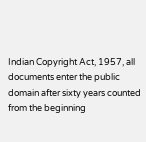Indian Copyright Act, 1957, all documents enter the public domain after sixty years counted from the beginning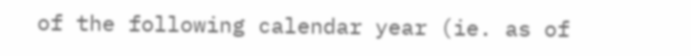of the following calendar year (ie. as of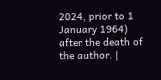2024, prior to 1 January 1964) after the death of the author. |